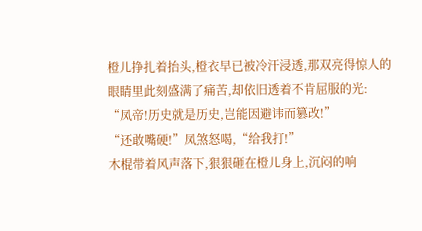橙儿挣扎着抬头,橙衣早已被冷汗浸透,那双亮得惊人的眼睛里此刻盛满了痛苦,却依旧透着不肯屈服的光:
“凤帝!历史就是历史,岂能因避讳而篡改!”
“还敢嘴硬!”凤煞怒喝,“给我打!”
木棍带着风声落下,狠狠砸在橙儿身上,沉闷的响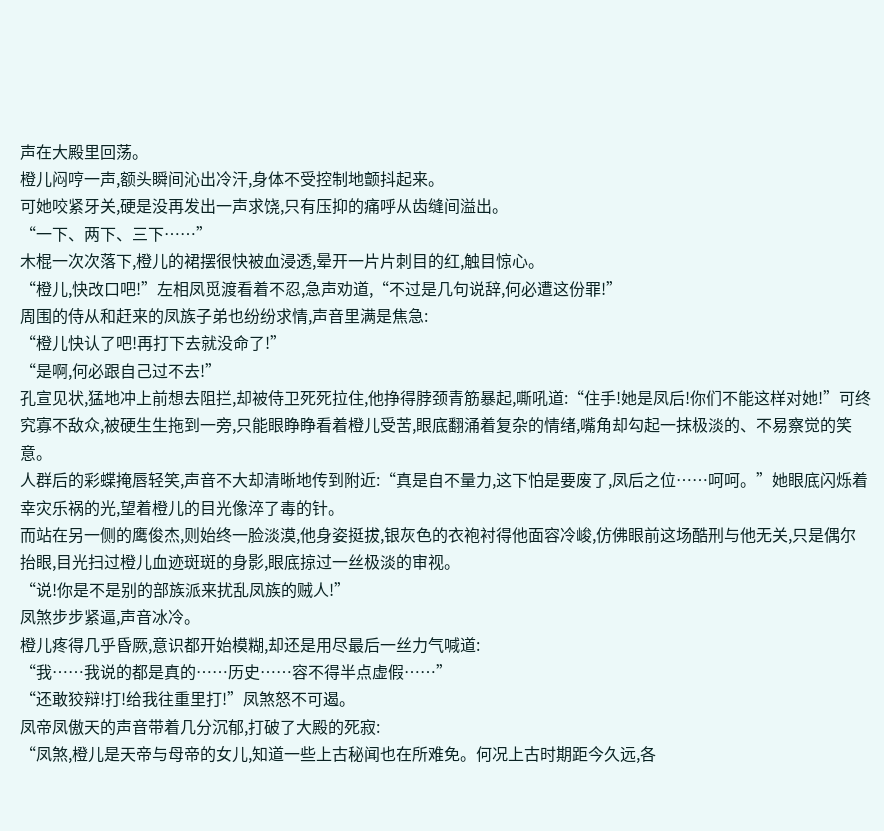声在大殿里回荡。
橙儿闷哼一声,额头瞬间沁出冷汗,身体不受控制地颤抖起来。
可她咬紧牙关,硬是没再发出一声求饶,只有压抑的痛呼从齿缝间溢出。
“一下、两下、三下……”
木棍一次次落下,橙儿的裙摆很快被血浸透,晕开一片片刺目的红,触目惊心。
“橙儿,快改口吧!”左相凤觅渡看着不忍,急声劝道,“不过是几句说辞,何必遭这份罪!”
周围的侍从和赶来的凤族子弟也纷纷求情,声音里满是焦急:
“橙儿快认了吧!再打下去就没命了!”
“是啊,何必跟自己过不去!”
孔宣见状,猛地冲上前想去阻拦,却被侍卫死死拉住,他挣得脖颈青筋暴起,嘶吼道:“住手!她是凤后!你们不能这样对她!”可终究寡不敌众,被硬生生拖到一旁,只能眼睁睁看着橙儿受苦,眼底翻涌着复杂的情绪,嘴角却勾起一抹极淡的、不易察觉的笑意。
人群后的彩蝶掩唇轻笑,声音不大却清晰地传到附近:“真是自不量力,这下怕是要废了,凤后之位……呵呵。”她眼底闪烁着幸灾乐祸的光,望着橙儿的目光像淬了毒的针。
而站在另一侧的鹰俊杰,则始终一脸淡漠,他身姿挺拔,银灰色的衣袍衬得他面容冷峻,仿佛眼前这场酷刑与他无关,只是偶尔抬眼,目光扫过橙儿血迹斑斑的身影,眼底掠过一丝极淡的审视。
“说!你是不是别的部族派来扰乱凤族的贼人!”
凤煞步步紧逼,声音冰冷。
橙儿疼得几乎昏厥,意识都开始模糊,却还是用尽最后一丝力气喊道:
“我……我说的都是真的……历史……容不得半点虚假……”
“还敢狡辩!打!给我往重里打!”凤煞怒不可遏。
凤帝凤傲天的声音带着几分沉郁,打破了大殿的死寂:
“凤煞,橙儿是天帝与母帝的女儿,知道一些上古秘闻也在所难免。何况上古时期距今久远,各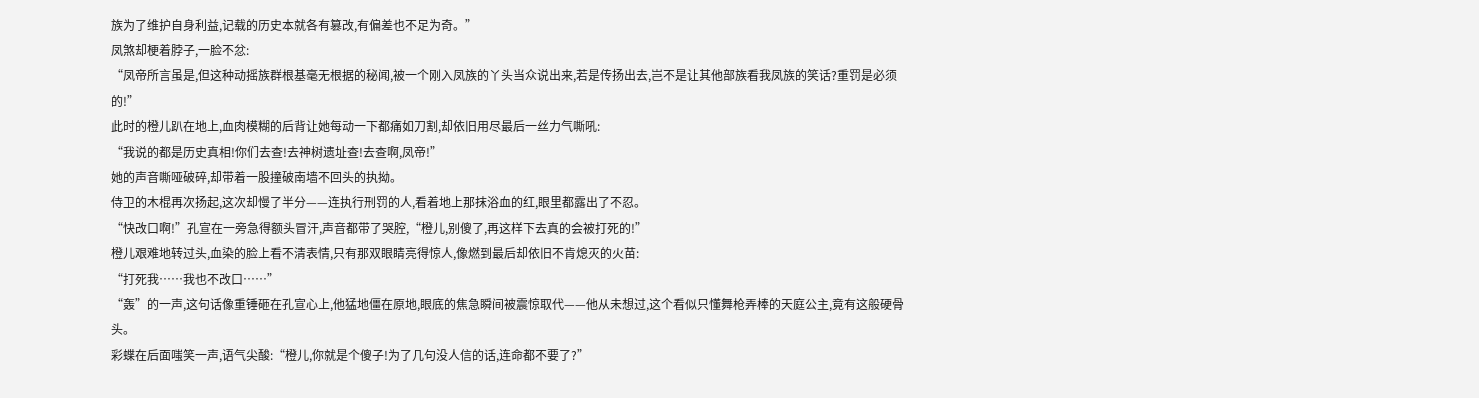族为了维护自身利益,记载的历史本就各有篡改,有偏差也不足为奇。”
凤煞却梗着脖子,一脸不忿:
“凤帝所言虽是,但这种动摇族群根基毫无根据的秘闻,被一个刚入凤族的丫头当众说出来,若是传扬出去,岂不是让其他部族看我凤族的笑话?重罚是必须的!”
此时的橙儿趴在地上,血肉模糊的后背让她每动一下都痛如刀割,却依旧用尽最后一丝力气嘶吼:
“我说的都是历史真相!你们去查!去神树遗址查!去查啊,凤帝!”
她的声音嘶哑破碎,却带着一股撞破南墙不回头的执拗。
侍卫的木棍再次扬起,这次却慢了半分——连执行刑罚的人,看着地上那抹浴血的红,眼里都露出了不忍。
“快改口啊!”孔宣在一旁急得额头冒汗,声音都带了哭腔,“橙儿,别傻了,再这样下去真的会被打死的!”
橙儿艰难地转过头,血染的脸上看不清表情,只有那双眼睛亮得惊人,像燃到最后却依旧不肯熄灭的火苗:
“打死我……我也不改口……”
“轰”的一声,这句话像重锤砸在孔宣心上,他猛地僵在原地,眼底的焦急瞬间被震惊取代——他从未想过,这个看似只懂舞枪弄棒的天庭公主,竟有这般硬骨头。
彩蝶在后面嗤笑一声,语气尖酸:“橙儿,你就是个傻子!为了几句没人信的话,连命都不要了?”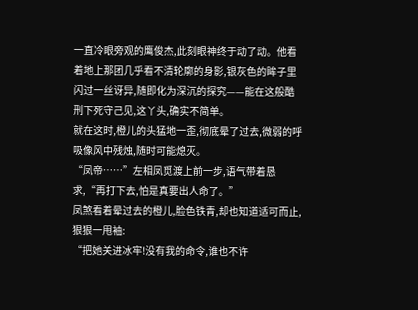一直冷眼旁观的鹰俊杰,此刻眼神终于动了动。他看着地上那团几乎看不清轮廓的身影,银灰色的眸子里闪过一丝讶异,随即化为深沉的探究——能在这般酷刑下死守己见,这丫头,确实不简单。
就在这时,橙儿的头猛地一歪,彻底晕了过去,微弱的呼吸像风中残烛,随时可能熄灭。
“凤帝……”左相凤觅渡上前一步,语气带着恳求,“再打下去,怕是真要出人命了。”
凤煞看着晕过去的橙儿,脸色铁青,却也知道适可而止,狠狠一甩袖:
“把她关进冰牢!没有我的命令,谁也不许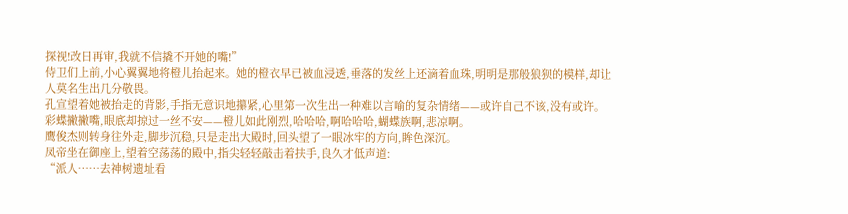探视!改日再审,我就不信撬不开她的嘴!”
侍卫们上前,小心翼翼地将橙儿抬起来。她的橙衣早已被血浸透,垂落的发丝上还滴着血珠,明明是那般狼狈的模样,却让人莫名生出几分敬畏。
孔宣望着她被抬走的背影,手指无意识地攥紧,心里第一次生出一种难以言喻的复杂情绪——或许自己不该,没有或许。
彩蝶撇撇嘴,眼底却掠过一丝不安——橙儿如此刚烈,哈哈哈,啊哈哈哈,蝴蝶族啊,悲凉啊。
鹰俊杰则转身往外走,脚步沉稳,只是走出大殿时,回头望了一眼冰牢的方向,眸色深沉。
凤帝坐在御座上,望着空荡荡的殿中,指尖轻轻敲击着扶手,良久才低声道:
“派人……去神树遗址看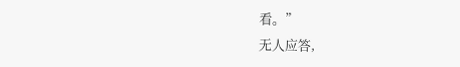看。”
无人应答,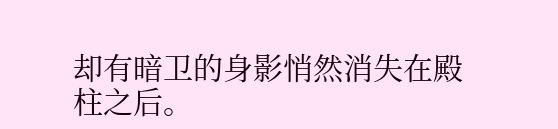却有暗卫的身影悄然消失在殿柱之后。